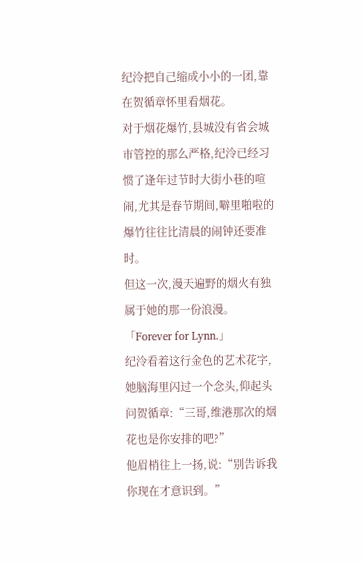纪泠把自己缩成小小的一团,靠在贺循章怀里看烟花。
对于烟花爆竹,县城没有省会城市管控的那么严格,纪泠已经习惯了逢年过节时大街小巷的喧闹,尤其是春节期间,噼里啪啦的爆竹往往比清晨的闹钟还要准时。
但这一次,漫天遍野的烟火有独属于她的那一份浪漫。
「Forever for Lynn.」
纪泠看着这行金色的艺术花字,她脑海里闪过一个念头,仰起头问贺循章:“三哥,维港那次的烟花也是你安排的吧?”
他眉梢往上一扬,说:“别告诉我你现在才意识到。”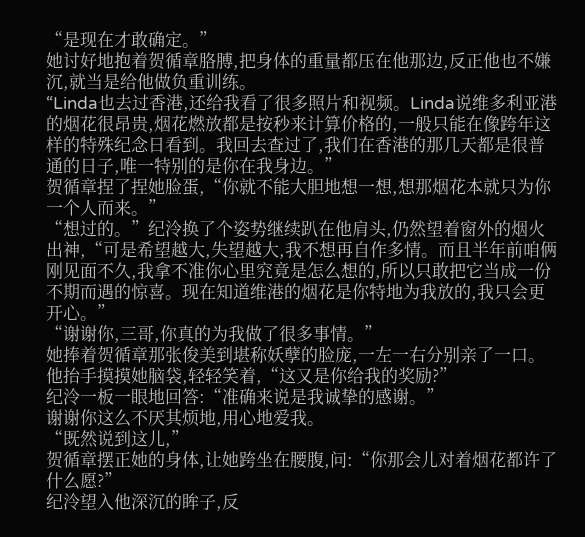“是现在才敢确定。”
她讨好地抱着贺循章胳膊,把身体的重量都压在他那边,反正他也不嫌沉,就当是给他做负重训练。
“Linda也去过香港,还给我看了很多照片和视频。Linda说维多利亚港的烟花很昂贵,烟花燃放都是按秒来计算价格的,一般只能在像跨年这样的特殊纪念日看到。我回去查过了,我们在香港的那几天都是很普通的日子,唯一特别的是你在我身边。”
贺循章捏了捏她脸蛋,“你就不能大胆地想一想,想那烟花本就只为你一个人而来。”
“想过的。”纪泠换了个姿势继续趴在他肩头,仍然望着窗外的烟火出神,“可是希望越大,失望越大,我不想再自作多情。而且半年前咱俩刚见面不久,我拿不准你心里究竟是怎么想的,所以只敢把它当成一份不期而遇的惊喜。现在知道维港的烟花是你特地为我放的,我只会更开心。”
“谢谢你,三哥,你真的为我做了很多事情。”
她捧着贺循章那张俊美到堪称妖孽的脸庞,一左一右分别亲了一口。
他抬手摸摸她脑袋,轻轻笑着,“这又是你给我的奖励?”
纪泠一板一眼地回答:“准确来说是我诚挚的感谢。”
谢谢你这么不厌其烦地,用心地爱我。
“既然说到这儿,”
贺循章摆正她的身体,让她跨坐在腰腹,问:“你那会儿对着烟花都许了什么愿?”
纪泠望入他深沉的眸子,反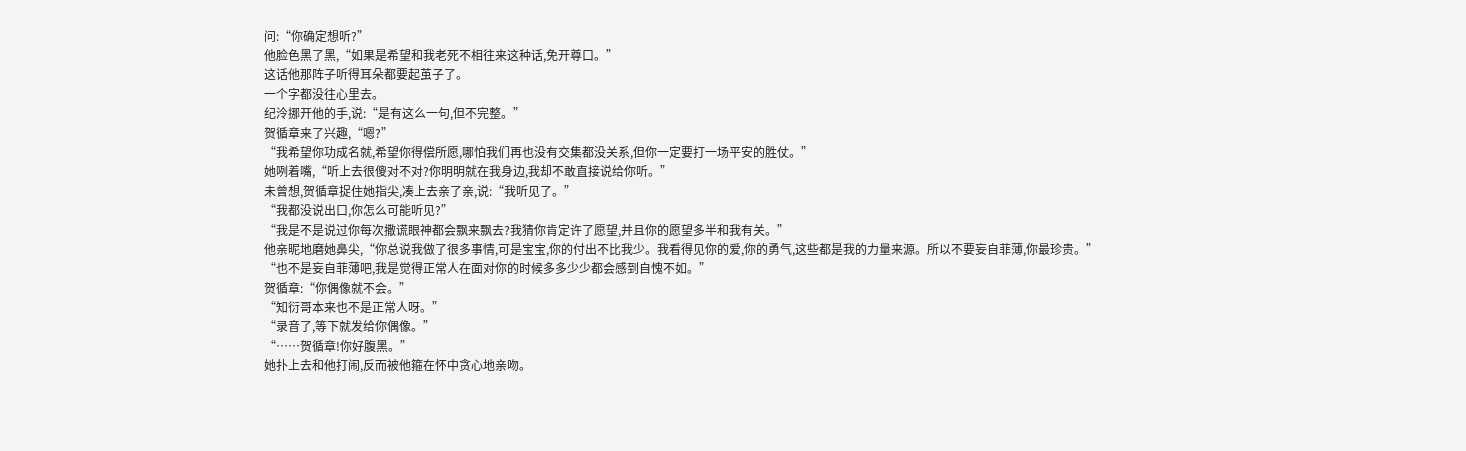问:“你确定想听?”
他脸色黑了黑,“如果是希望和我老死不相往来这种话,免开尊口。”
这话他那阵子听得耳朵都要起茧子了。
一个字都没往心里去。
纪泠挪开他的手,说:“是有这么一句,但不完整。”
贺循章来了兴趣,“嗯?”
“我希望你功成名就,希望你得偿所愿,哪怕我们再也没有交集都没关系,但你一定要打一场平安的胜仗。”
她咧着嘴,“听上去很傻对不对?你明明就在我身边,我却不敢直接说给你听。”
未曾想,贺循章捉住她指尖,凑上去亲了亲,说:“我听见了。”
“我都没说出口,你怎么可能听见?”
“我是不是说过你每次撒谎眼神都会飘来飘去?我猜你肯定许了愿望,并且你的愿望多半和我有关。”
他亲昵地磨她鼻尖,“你总说我做了很多事情,可是宝宝,你的付出不比我少。我看得见你的爱,你的勇气,这些都是我的力量来源。所以不要妄自菲薄,你最珍贵。”
“也不是妄自菲薄吧,我是觉得正常人在面对你的时候多多少少都会感到自愧不如。”
贺循章:“你偶像就不会。”
“知衍哥本来也不是正常人呀。”
“录音了,等下就发给你偶像。”
“……贺循章!你好腹黑。”
她扑上去和他打闹,反而被他箍在怀中贪心地亲吻。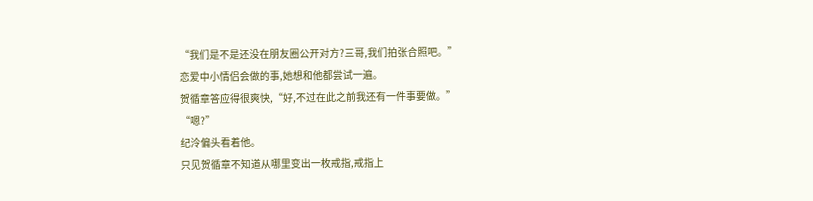“我们是不是还没在朋友圈公开对方?三哥,我们拍张合照吧。”
恋爱中小情侣会做的事,她想和他都尝试一遍。
贺循章答应得很爽快,“好,不过在此之前我还有一件事要做。”
“嗯?”
纪泠偏头看着他。
只见贺循章不知道从哪里变出一枚戒指,戒指上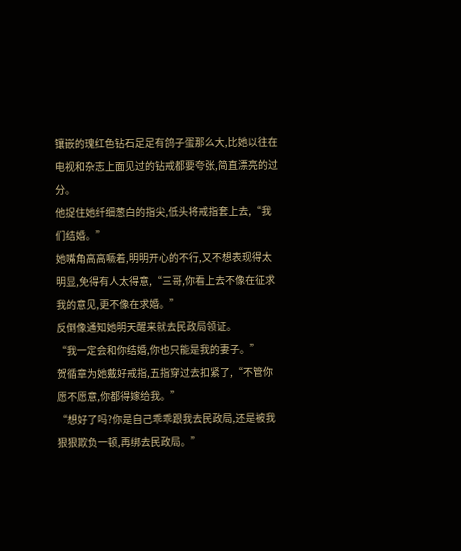镶嵌的瑰红色钻石足足有鸽子蛋那么大,比她以往在电视和杂志上面见过的钻戒都要夸张,简直漂亮的过分。
他捉住她纤细葱白的指尖,低头将戒指套上去,“我们结婚。”
她嘴角高高噘着,明明开心的不行,又不想表现得太明显,免得有人太得意,“三哥,你看上去不像在征求我的意见,更不像在求婚。”
反倒像通知她明天醒来就去民政局领证。
“我一定会和你结婚,你也只能是我的妻子。”
贺循章为她戴好戒指,五指穿过去扣紧了,“不管你愿不愿意,你都得嫁给我。”
“想好了吗?你是自己乖乖跟我去民政局,还是被我狠狠欺负一顿,再绑去民政局。”